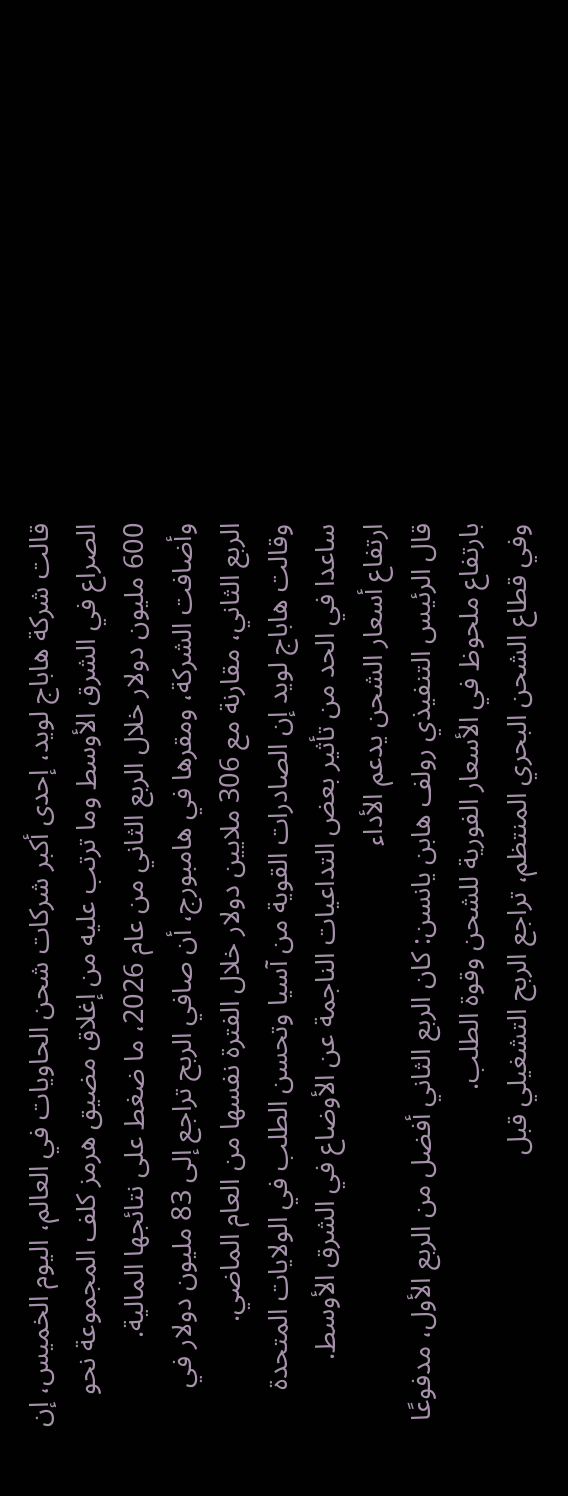قالت شركة هاباج لويد، إحدى أكبر شركات شحن الحاويات في العالم، اليوم الخميس، إن الصراع في الشرق الأوسط وما ترتب عليه من إغلاق مضيق هرمز كلف المجموعة نحو 600 مليون دولار خلال الربع الثاني من عام 2026، ما ضغط على نتائجها المالية. وأضافت الشركة، ومقرها في هامبورج، أن صافي الربح تراجع إلى 83 مليون دولار في الربع الثاني، مقارنة مع 306 ملايين دولار خلال الفترة نفسها من العام الماضي.
وقالت هاباج لويد إن الصادرات القوية من آسيا وتحسن الطلب في الولايات المتحدة ساعدا في الحد من تأثير بعض التداعيات الناجمة عن الأوضاع في الشرق الأوسط.
ارتفاع أسعار الشحن يدعم الأداء
قال الرئيس التنفيذي رولف هابن يانسن: كان الربع الثاني أفضل من الربع الأول، مدفوعًا بارتفاع ملحوظ في الأسعار الفورية للشحن وقوة الطلب.
وفي قطاع الشحن البحري المنتظم، تراجع الربح التشغيلي قبل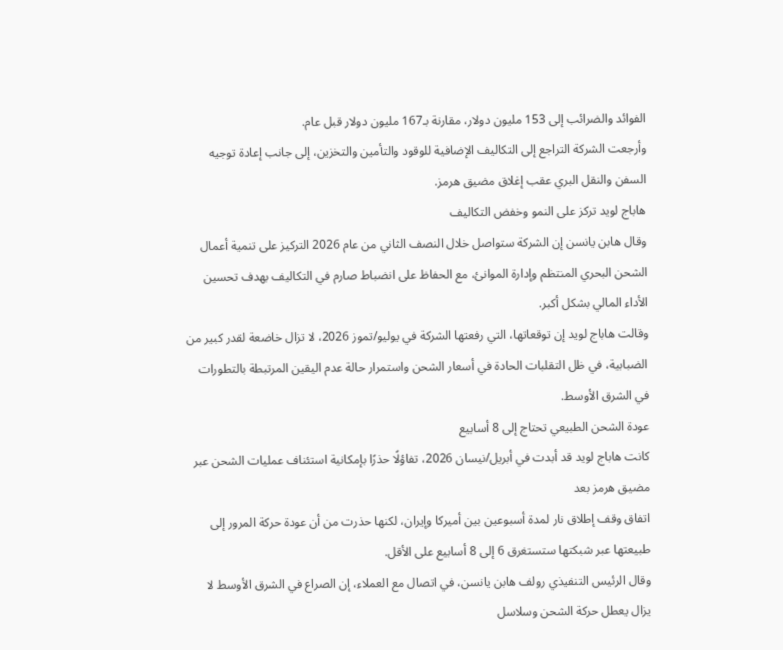الفوائد والضرائب إلى 153 مليون دولار، مقارنة بـ167 مليون دولار قبل عام.
وأرجعت الشركة التراجع إلى التكاليف الإضافية للوقود والتأمين والتخزين، إلى جانب إعادة توجيه السفن والنقل البري عقب إغلاق مضيق هرمز.
هاباج لويد تركز على النمو وخفض التكاليف
وقال هابن يانسن إن الشركة ستواصل خلال النصف الثاني من عام 2026 التركيز على تنمية أعمال الشحن البحري المنتظم وإدارة الموانئ، مع الحفاظ على انضباط صارم في التكاليف بهدف تحسين الأداء المالي بشكل أكبر.
وقالت هاباج لويد إن توقعاتها، التي رفعتها الشركة في يوليو/تموز 2026، لا تزال خاضعة لقدر كبير من الضبابية، في ظل التقلبات الحادة في أسعار الشحن واستمرار حالة عدم اليقين المرتبطة بالتطورات في الشرق الأوسط.
عودة الشحن الطبيعي تحتاج إلى 8 أسابيع
كانت هاباج لويد قد أبدت في أبريل/نيسان 2026، تفاؤلًا حذرًا بإمكانية استئناف عمليات الشحن عبر مضيق هرمز بعد
اتفاق وقف إطلاق نار لمدة أسبوعين بين أميركا وإيران، لكنها حذرت من أن عودة حركة المرور إلى طبيعتها عبر شبكتها ستستغرق 6 إلى 8 أسابيع على الأقل.
وقال الرئيس التنفيذي رولف هابن يانسن، في اتصال مع العملاء، إن الصراع في الشرق الأوسط لا يزال يعطل حركة الشحن وسلاسل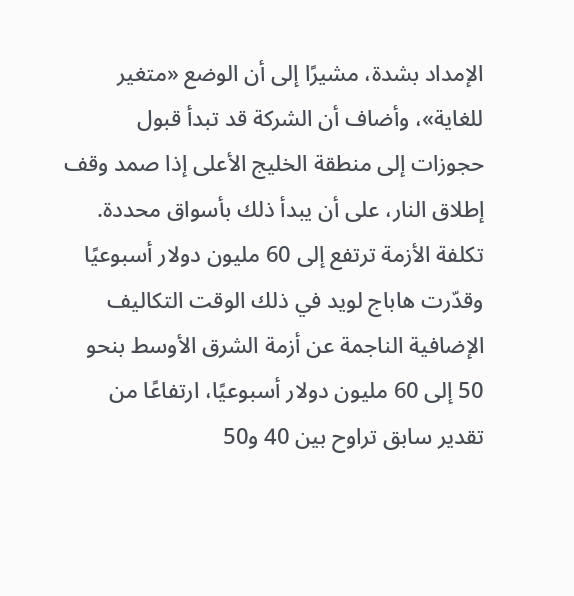الإمداد بشدة، مشيرًا إلى أن الوضع «متغير للغاية»، وأضاف أن الشركة قد تبدأ قبول حجوزات إلى منطقة الخليج الأعلى إذا صمد وقف إطلاق النار، على أن يبدأ ذلك بأسواق محددة.
تكلفة الأزمة ترتفع إلى 60 مليون دولار أسبوعيًا
وقدّرت هاباج لويد في ذلك الوقت التكاليف الإضافية الناجمة عن أزمة الشرق الأوسط بنحو 50 إلى 60 مليون دولار أسبوعيًا، ارتفاعًا من تقدير سابق تراوح بين 40 و50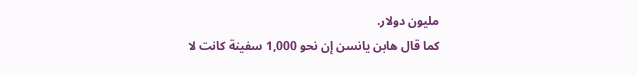مليون دولار.
كما قال هابن يانسن إن نحو 1,000 سفينة كانت لا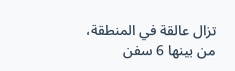تزال عالقة في المنطقة، من بينها 6 سفن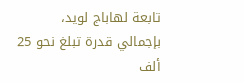تابعة لهاباج لويد، بإجمالي قدرة تبلغ نحو 25 ألف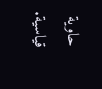حاوية قياسية.